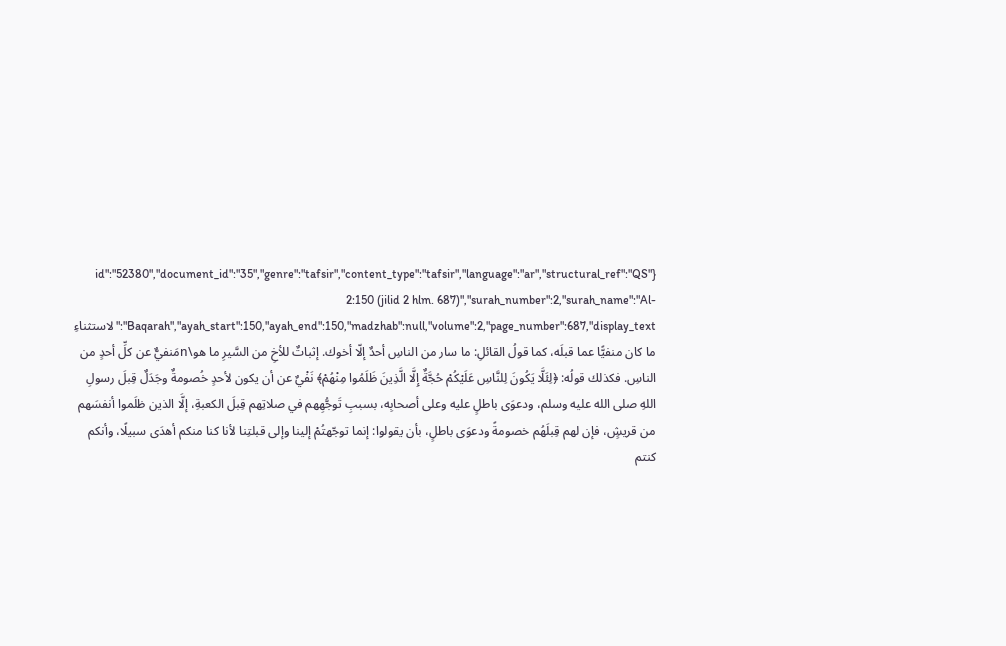{"id":"52380","document_id":"35","genre":"tafsir","content_type":"tafsir","language":"ar","structural_ref":"QS 2:150 (jilid 2 hlm. 687)","surah_number":2,"surah_name":"Al-Baqarah","ayah_start":150,"ayah_end":150,"madzhab":null,"volume":2,"page_number":687,"display_text":"لاستثناءِ ما كان منفيًّا عما قبلَه، كما قولُ القائلِ: ما سار من الناسِ أحدٌ إلّا أخوك. إثباتٌ للأخِ من السَّيرِ ما هو\nمَنفيٌّ عن كلِّ أحدٍ من الناسِ. فكذلك قولُه: ﴿لِئَلَّا يَكُونَ لِلنَّاسِ عَلَيْكُمْ حُجَّةٌ إِلَّا الَّذِينَ ظَلَمُوا مِنْهُمْ﴾ نَفْيٌ عن أن يكون لأحدٍ خُصومةٌ وجَدَلٌ قِبلَ رسولِ اللهِ صلى الله عليه وسلم، ودعوَى باطلٍ عليه وعلى أصحابِه، بسببِ تَوجُّهِهم في صلاتِهم قِبلَ الكعبةِ، إلَّا الذين ظلَموا أنفسَهم من قريشٍ، فإن لهم قِبلَهُم خصومةً ودعوَى باطلٍ، بأن يقولوا: إنما توجّهتُمْ إلينا وإلى قبلتِنا لأنا كنا منكم أهدَى سبيلًا، وأنكم كنتم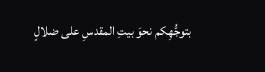بتوجُّهِكم نحوَ بيتِ المقدسِ على ضلالٍ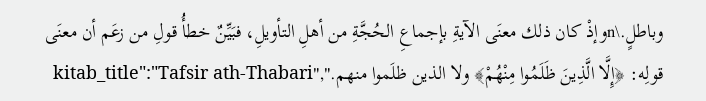وباطلٍ.\nوإذْ كان ذلك معنَى الآيةِ بإجماعِ الحُجَّةِ من أهلِ التأويلِ، فبَيِّنٌ خطأُ قولِ من زعَم أن معنَى قولِه: ﴿إِلَّا الَّذِينَ ظَلَمُوا مِنْهُمْ﴾ ولا الذين ظلَموا منهم.","kitab_title":"Tafsir ath-Thabari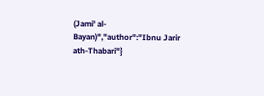(Jami' al-Bayan)","author":"Ibnu Jarir ath-Thabari"}